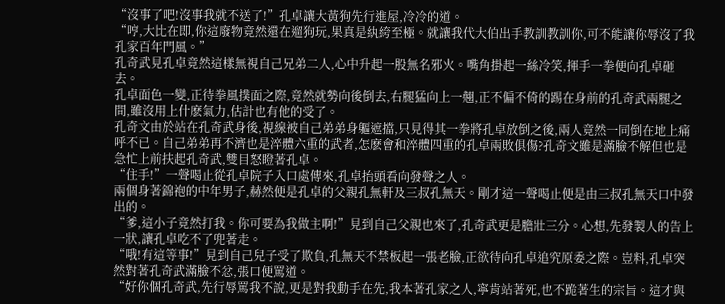“沒事了吧!沒事我就不送了!”孔卓讓大黃狗先行進屋,冷冷的道。
“哼,大比在即,你這廢物竟然還在遛狗玩,果真是紈絝至極。就讓我代大伯出手教訓教訓你,可不能讓你辱沒了我孔家百年門風。”
孔奇武見孔卓竟然這樣無視自己兄弟二人,心中升起一股無名邪火。嘴角掛起一絲冷笑,揮手一拳便向孔卓砸去。
孔卓面色一變,正待拳風撲面之際,竟然就勢向後倒去,右腿猛向上一翹,正不偏不倚的踢在身前的孔奇武兩腿之間,雖沒用上什麽氣力,估計也有他的受了。
孔奇文由於站在孔奇武身後,視線被自己弟弟身軀遮擋,只見得其一拳將孔卓放倒之後,兩人竟然一同倒在地上痛呼不已。自己弟弟再不濟也是淬體六重的武者,怎麽會和淬體四重的孔卓兩敗俱傷?孔奇文雖是滿臉不解但也是急忙上前扶起孔奇武,雙目怒瞪著孔卓。
“住手!”一聲喝止從孔卓院子入口處傳來,孔卓抬頭看向發聲之人。
兩個身著錦袍的中年男子,赫然便是孔卓的父親孔無軒及三叔孔無天。剛才這一聲喝止便是由三叔孔無天口中發出的。
“爹,這小子竟然打我。你可要為我做主啊!”見到自己父親也來了,孔奇武更是膽壯三分。心想,先發製人的告上一狀,讓孔卓吃不了兜著走。
“哦!有這等事!”見到自己兒子受了欺負,孔無天不禁板起一張老臉,正欲待向孔卓追究原委之際。豈料,孔卓突然對著孔奇武滿臉不忿,張口便罵道。
“好你個孔奇武,先行辱罵我不說,更是對我動手在先,我本著孔家之人,寧肯站著死,也不跪著生的宗旨。這才與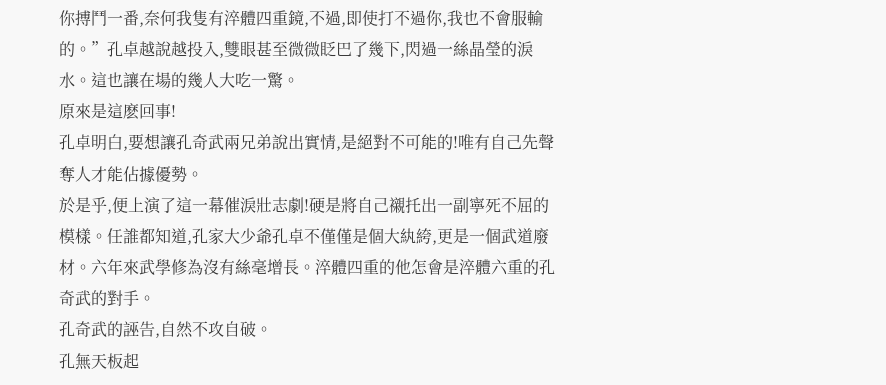你搏鬥一番,奈何我隻有淬體四重鏡,不過,即使打不過你,我也不會服輸的。”孔卓越說越投入,雙眼甚至微微眨巴了幾下,閃過一絲晶瑩的淚水。這也讓在場的幾人大吃一驚。
原來是這麽回事!
孔卓明白,要想讓孔奇武兩兄弟說出實情,是絕對不可能的!唯有自己先聲奪人才能佔據優勢。
於是乎,便上演了這一幕催淚壯志劇!硬是將自己襯托出一副寧死不屈的模樣。任誰都知道,孔家大少爺孔卓不僅僅是個大紈絝,更是一個武道廢材。六年來武學修為沒有絲毫增長。淬體四重的他怎會是淬體六重的孔奇武的對手。
孔奇武的誣告,自然不攻自破。
孔無天板起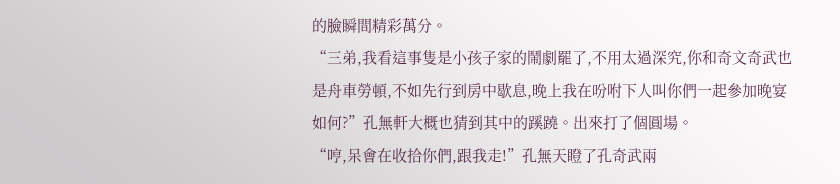的臉瞬間精彩萬分。
“三弟,我看這事隻是小孩子家的鬧劇罷了,不用太過深究,你和奇文奇武也是舟車勞頓,不如先行到房中歇息,晚上我在吩咐下人叫你們一起參加晚宴如何?”孔無軒大概也猜到其中的蹊蹺。出來打了個圓場。
“哼,呆會在收拾你們,跟我走!”孔無天瞪了孔奇武兩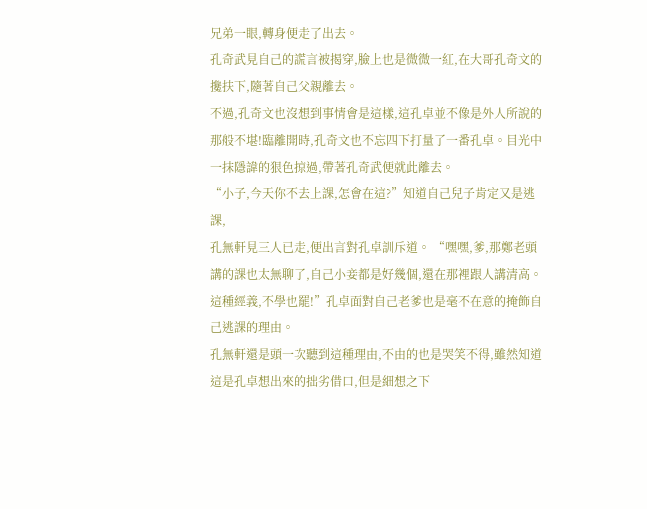兄弟一眼,轉身便走了出去。
孔奇武見自己的謊言被揭穿,臉上也是微微一紅,在大哥孔奇文的攙扶下,隨著自己父親離去。
不過,孔奇文也沒想到事情會是這樣,這孔卓並不像是外人所說的那般不堪!臨離開時,孔奇文也不忘四下打量了一番孔卓。目光中一抹隱諱的狠色掠過,帶著孔奇武便就此離去。
“小子,今天你不去上課,怎會在這?”知道自己兒子肯定又是逃課,
孔無軒見三人已走,便出言對孔卓訓斥道。 “嘿嘿,爹,那鄭老頭講的課也太無聊了,自己小妾都是好幾個,還在那裡跟人講清高。這種經義,不學也罷!”孔卓面對自己老爹也是毫不在意的掩飾自己逃課的理由。
孔無軒還是頭一次聽到這種理由,不由的也是哭笑不得,雖然知道這是孔卓想出來的拙劣借口,但是細想之下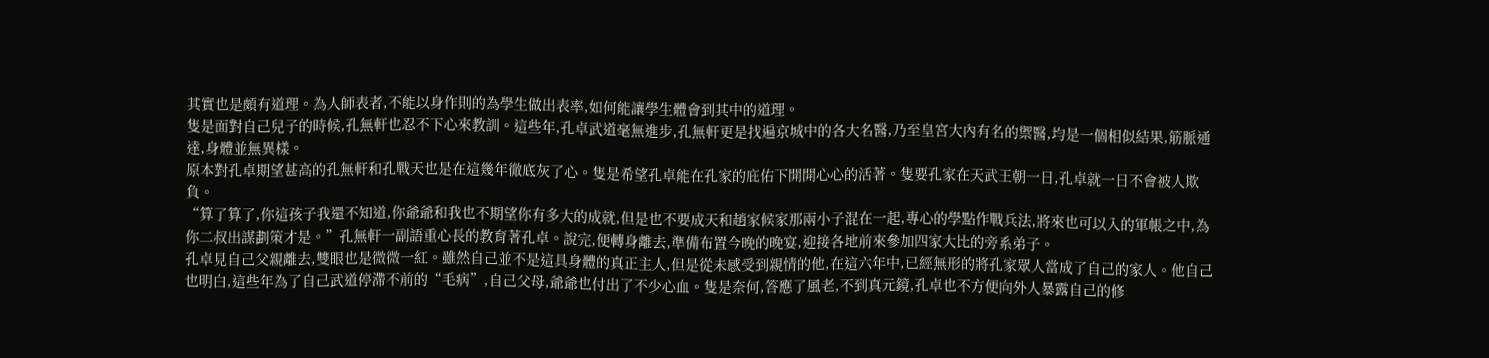其實也是頗有道理。為人師表者,不能以身作則的為學生做出表率,如何能讓學生體會到其中的道理。
隻是面對自己兒子的時候,孔無軒也忍不下心來教訓。這些年,孔卓武道毫無進步,孔無軒更是找遍京城中的各大名醫,乃至皇宮大內有名的禦醫,均是一個相似結果,筋脈通達,身體並無異樣。
原本對孔卓期望甚高的孔無軒和孔戰天也是在這幾年徹底灰了心。隻是希望孔卓能在孔家的庇佑下開開心心的活著。隻要孔家在天武王朝一日,孔卓就一日不會被人欺負。
“算了算了,你這孩子我還不知道,你爺爺和我也不期望你有多大的成就,但是也不要成天和趙家候家那兩小子混在一起,專心的學點作戰兵法,將來也可以入的軍帳之中,為你二叔出謀劃策才是。”孔無軒一副語重心長的教育著孔卓。說完,便轉身離去,準備布置今晚的晚宴,迎接各地前來參加四家大比的旁系弟子。
孔卓見自己父親離去,雙眼也是微微一紅。雖然自己並不是這具身體的真正主人,但是從未感受到親情的他,在這六年中,已經無形的將孔家眾人當成了自己的家人。他自己也明白,這些年為了自己武道停滯不前的“毛病”,自己父母,爺爺也付出了不少心血。隻是奈何,答應了風老,不到真元鏡,孔卓也不方便向外人暴露自己的修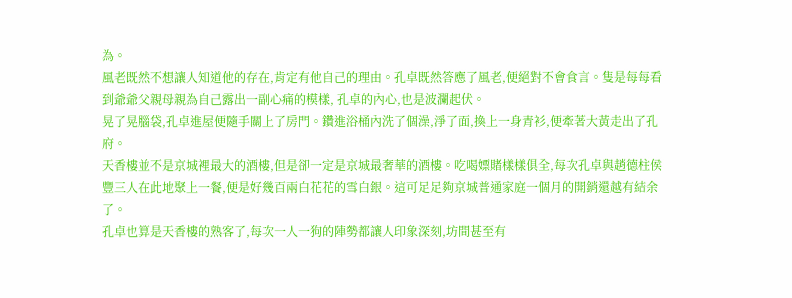為。
風老既然不想讓人知道他的存在,肯定有他自己的理由。孔卓既然答應了風老,便絕對不會食言。隻是每每看到爺爺父親母親為自己露出一副心痛的模樣, 孔卓的內心,也是波瀾起伏。
晃了晃腦袋,孔卓進屋便隨手關上了房門。鑽進浴桶內洗了個澡,淨了面,換上一身青衫,便牽著大黃走出了孔府。
天香樓並不是京城裡最大的酒樓,但是卻一定是京城最奢華的酒樓。吃喝嫖賭樣樣俱全,每次孔卓與趙德柱侯豐三人在此地聚上一餐,便是好幾百兩白花花的雪白銀。這可足足夠京城普通家庭一個月的開銷還越有結余了。
孔卓也算是天香樓的熟客了,每次一人一狗的陣勢都讓人印象深刻,坊間甚至有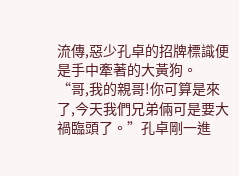流傳,惡少孔卓的招牌標識便是手中牽著的大黃狗。
“哥,我的親哥!你可算是來了,今天我們兄弟倆可是要大禍臨頭了。”孔卓剛一進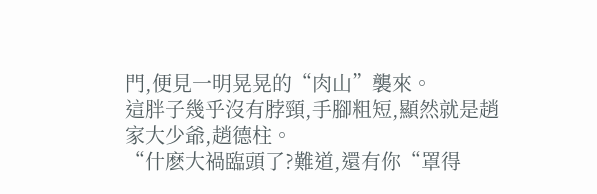門,便見一明晃晃的“肉山”襲來。
這胖子幾乎沒有脖頸,手腳粗短,顯然就是趙家大少爺,趙德柱。
“什麽大禍臨頭了?難道,還有你“罩得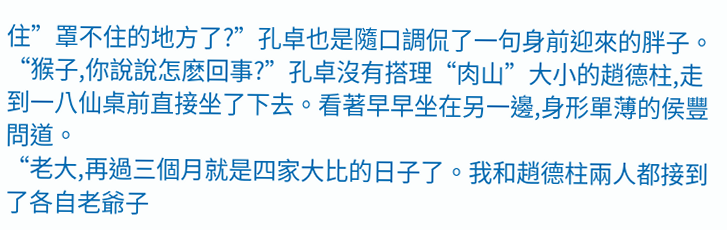住”罩不住的地方了?”孔卓也是隨口調侃了一句身前迎來的胖子。
“猴子,你說說怎麽回事?”孔卓沒有搭理“肉山”大小的趙德柱,走到一八仙桌前直接坐了下去。看著早早坐在另一邊,身形單薄的侯豐問道。
“老大,再過三個月就是四家大比的日子了。我和趙德柱兩人都接到了各自老爺子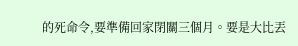的死命令,要準備回家閉關三個月。要是大比丟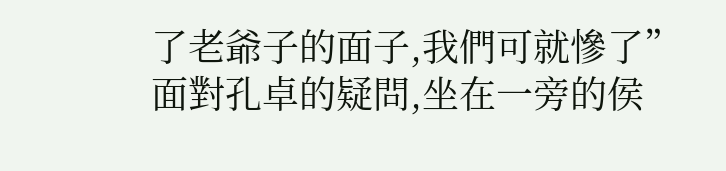了老爺子的面子,我們可就慘了”面對孔卓的疑問,坐在一旁的侯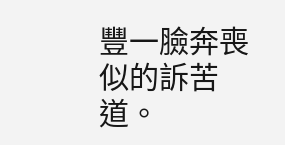豐一臉奔喪似的訴苦道。